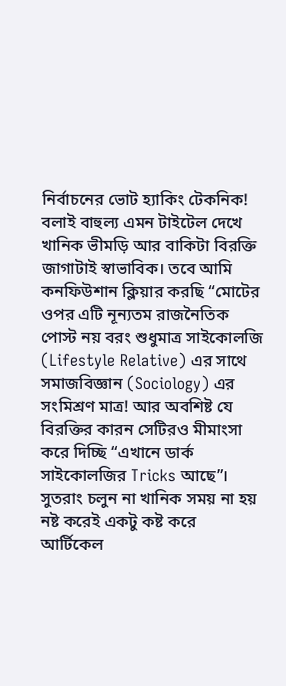নির্বাচনের ভোট হ্যাকিং টেকনিক!
বলাই বাহুল্য এমন টাইটেল দেখে খানিক ভীমড়ি আর বাকিটা বিরক্তি জাগাটাই স্বাভাবিক। তবে আমি কনফিউশান ক্লিয়ার করছি “মোটের ওপর এটি নূন্যতম রাজনৈতিক পোস্ট নয় বরং শুধুমাত্র সাইকোলজি (Lifestyle Relative) এর সাথে সমাজবিজ্ঞান (Sociology) এর সংমিশ্রণ মাত্র! আর অবশিষ্ট যে বিরক্তির কারন সেটিরও মীমাংসা করে দিচ্ছি “এখানে ডার্ক সাইকোলজির Tricks আছে”। সুতরাং চলুন না খানিক সময় না হয় নষ্ট করেই একটু কষ্ট করে আর্টিকেল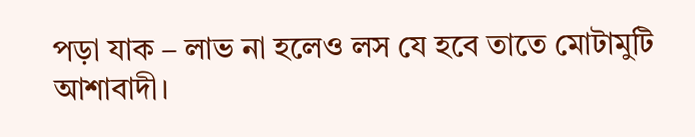পড়া যাক – লাভ না হলেও লস যে হবে তাতে মোটামুটি আশাবাদী।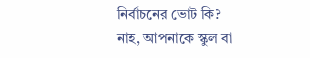নির্বাচনের ভোট কি?
নাহ, আপনাকে স্কুল বা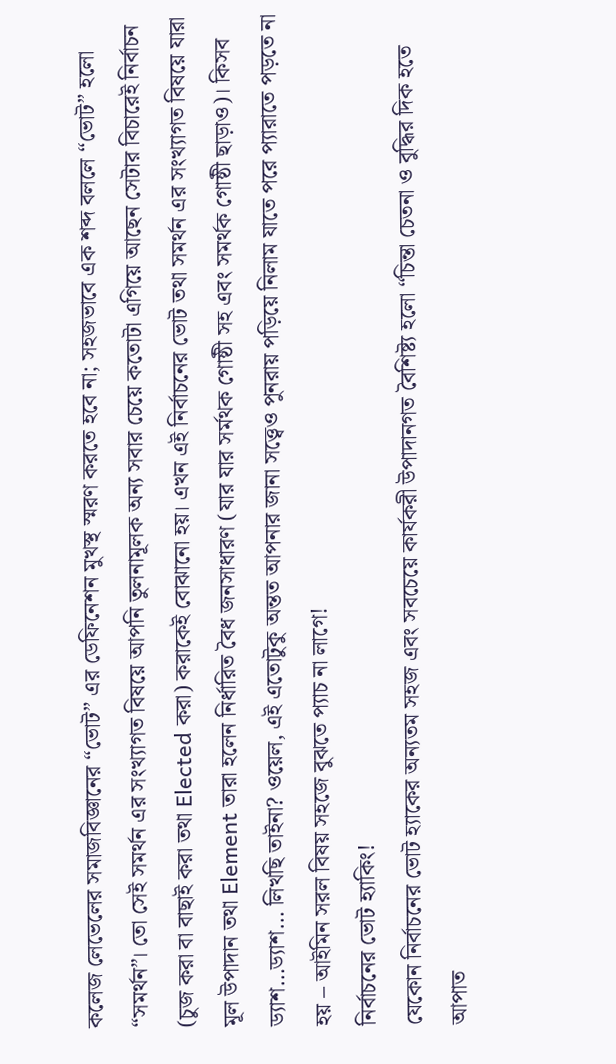কলেজ লেভেলের সমাজবিজ্ঞানের “ভোট” এর ডেফিনেশন মুখস্থ স্মরণ করতে হবে না; সহজভাবে এক শব্দ বললে “ভোট” হলো “সমর্থন”। তো সেই সমর্থন এর সংখ্যাগত বিষয়ে আপনি তুলনামূলক অন্য সবার চেয়ে কতোটা এগিয়ে আছেন সেটার বিচারেই নির্বাচন (চুজ করা বা বাছাই করা তথা Elected করা) করাকেই বোঝানো হয়। এখন এই নির্বাচনের ভোট তথা সমর্থন এর সংখ্যাগত বিষয়ে যারা মূল উপাদান তথা Element তারা হলেন নির্ধারিত বৈধ জনসাধারণ (যার যার সর্মথক গোষ্ঠী সহ এবং সমর্থক গোষ্ঠী ছাড়াও)। কিসব ড্যাশ…ড্যাশ… লিখছি তাইনা? ওয়েল, এই এতোটুকু অন্তত আপনার জানা সত্ত্বেও পুনরায় পড়িয়ে নিলাম যাতে পরে প্যারাতে পড়তে না হয় – আইমিন সরল বিষয় সহজে বুঝতে প্যাচ না লাগে!
নির্বাচনের ভোট হ্যাকিং!
যেকোন নির্বাচনের ভোট হ্যাকের অন্যতম সহজ এবং সবচেয়ে কার্যকরী উপাদানগত বৈশিষ্ট্য হলো “চিন্তা চেতনা ও বুদ্ধির দিক হতে আপাত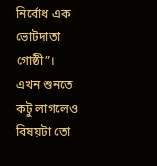নির্বোধ এক ভোটদাতা গোষ্ঠী”। এখন শুনতে কটু লাগলেও বিষয়টা তো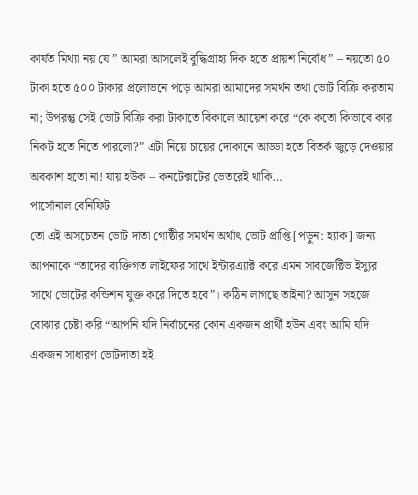কার্যত মিথ্যা নয় যে ” আমরা আসলেই বুদ্ধিগ্রাহ্য দিক হতে প্রায়শ নির্বোধ” – নয়তো ৫০ টাকা হতে ৫০০ টাকার প্রলোভনে পড়ে আমরা আমাদের সমর্থন তথা ভোট বিক্রি করতাম না; উপরন্তু সেই ভোট বিক্রি করা টাকাতে বিকালে আয়েশ করে “কে কতো কিভাবে কার নিকট হতে নিতে পারলো?” এটা নিয়ে চায়ের দোকানে আড্ডা হতে বিতর্ক জুড়ে দেওয়ার অবকাশ হতো না! যায় হউক – কনটেক্সটের ভেতরেই থাকি…
পার্সোনাল বেনিফিট
তো এই অসচেতন ভোট দাতা গোষ্ঠীর সমর্থন অর্থাৎ ভোট প্রাপ্তি [পড়ুন: হ্যাক] জন্য আপনাকে “তাদের ব্যক্তিগত লাইফের সাথে ইন্টারএ্যাক্ট করে এমন সাবজেক্টিভ ইস্যুর সাথে ভোটের কন্ডিশন যুক্ত করে দিতে হবে”। কঠিন লাগছে তাইনা? আসুন সহজে বোঝার চেষ্টা করি “আপনি যদি নির্বাচনের কোন একজন প্রার্থী হউন এবং আমি যদি একজন সাধারণ ভোটদাতা হই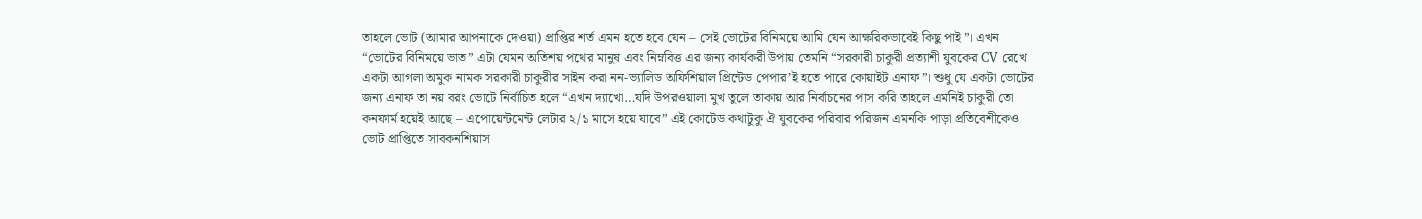তাহলে ভোট (আমার আপনাকে দেওয়া) প্রাপ্তির শর্ত এমন হতে হবে যেন – সেই ভোটের বিনিময়ে আমি যেন আক্ষরিকভাবেই কিছু পাই”। এখন “ভোটের বিনিময়ে ভাত” এটা যেমন অতিশয় পথের মানুষ এবং নিম্নবিত্ত এর জন্য কার্যকরী উপায় তেমনি “সরকারী চাকুরী প্রত্যাশী যুবকের CV রেখে একটা আগলা অমুক নামক সরকারী চাকুরীর সাইন করা নন-ভ্যালিড অফিশিয়াল প্রিন্টেড পেপার’ই হতে পারে কোয়াইট এনাফ”। শুধু যে একটা ভোটের জন্য এনাফ তা নয় বরং ভোটে নির্বাচিত হলে “এখন দ্যাখো…যদি উপরওয়ালা মুখ তুলে তাকায় আর নির্বাচনের পাস করি তাহলে এমনিই চাকুরী তো কনফার্ম হয়েই আছে – এপোয়েন্টমেন্ট লেটার ২/১ মাসে হয়ে যাবে” এই কোটেড কথাটুকু ঐ যুবকের পরিবার পরিজন এমনকি পাড়া প্রতিবেশীকেও ভোট প্রাপ্তিতে সাবকনশিয়াস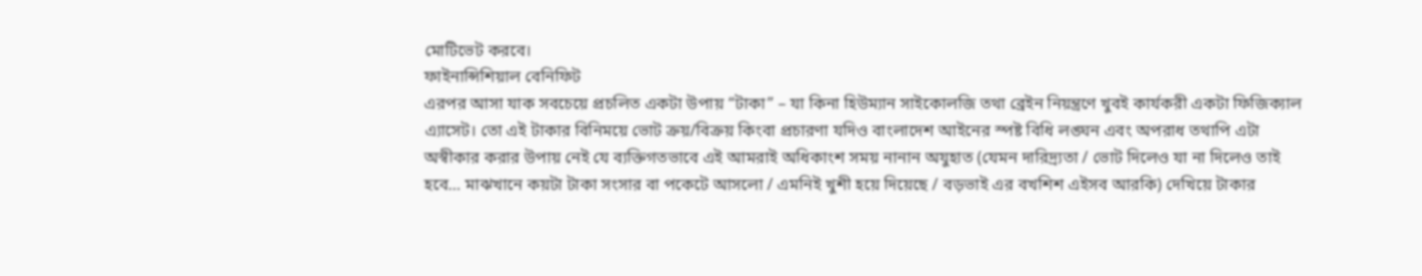মোটিভেট করবে।
ফাইনান্সিশিয়াল বেনিফিট
এরপর আসা যাক সবচেয়ে প্রচলিত একটা উপায় “টাকা” – যা কিনা হিউম্যান সাইকোলজি তথা ব্রেইন নিয়ন্ত্রণে খুবই কার্যকরী একটা ফিজিক্যাল এ্যাসেট। তো এই টাকার বিনিময়ে ভোট ক্রয়/বিক্রয় কিংবা প্রচারণা যদিও বাংলাদেশ আইনের স্পষ্ট বিধি লঙ্ঘন এবং অপরাধ তথাপি এটা অস্বীকার করার উপায় নেই যে ব্যক্তিগতভাবে এই আমরাই অধিকাংশ সময় নানান অযুহাত (যেমন দারিদ্র্যতা / ভোট দিলেও যা না দিলেও তাই হবে… মাঝখানে কয়টা টাকা সংসার বা পকেটে আসলো / এমনিই খুশী হয়ে দিয়েছে / বড়ভাই এর বখশিশ এইসব আরকি) দেখিয়ে টাকার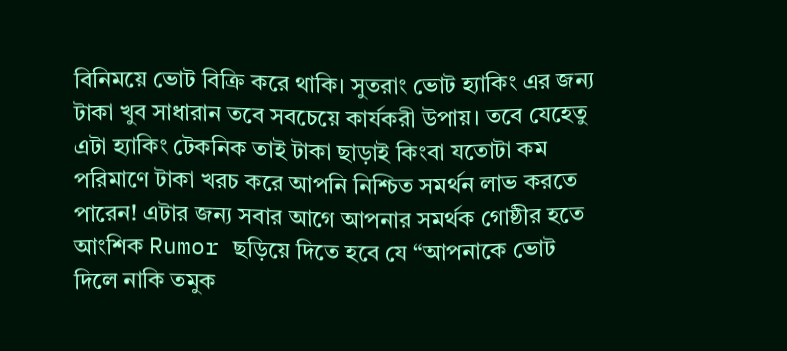বিনিময়ে ভোট বিক্রি করে থাকি। সুতরাং ভোট হ্যাকিং এর জন্য টাকা খুব সাধারান তবে সবচেয়ে কার্যকরী উপায়। তবে যেহেতু এটা হ্যাকিং টেকনিক তাই টাকা ছাড়াই কিংবা যতোটা কম পরিমাণে টাকা খরচ করে আপনি নিশ্চিত সমর্থন লাভ করতে পারেন! এটার জন্য সবার আগে আপনার সমর্থক গোষ্ঠীর হতে আংশিক Rumor ছড়িয়ে দিতে হবে যে “আপনাকে ভোট দিলে নাকি তমুক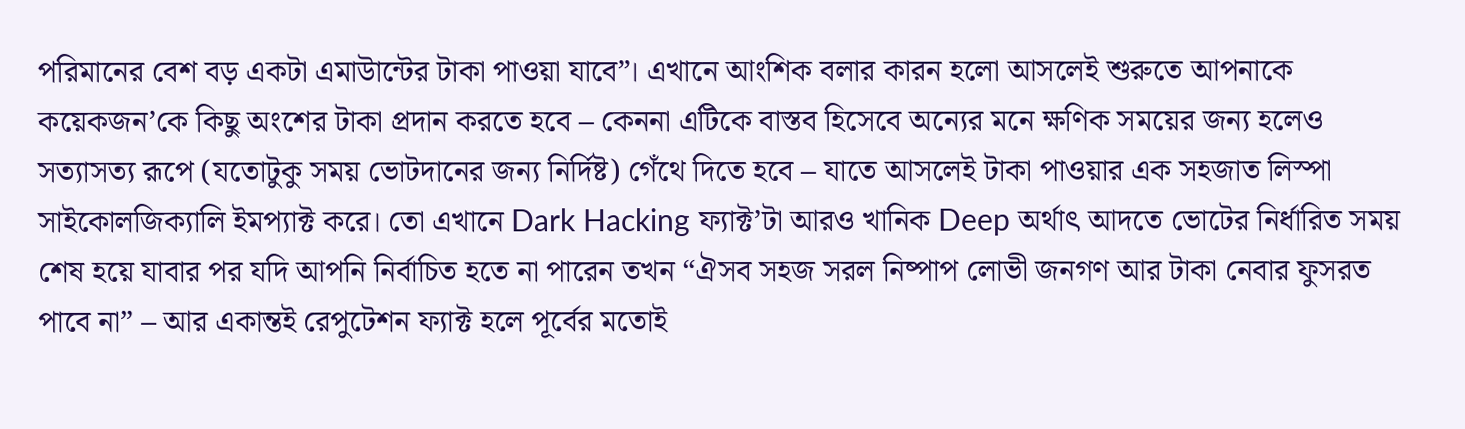পরিমানের বেশ বড় একটা এমাউান্টের টাকা পাওয়া যাবে”। এখানে আংশিক বলার কারন হলো আসলেই শুরুতে আপনাকে কয়েকজন’কে কিছু অংশের টাকা প্রদান করতে হবে – কেননা এটিকে বাস্তব হিসেবে অন্যের মনে ক্ষণিক সময়ের জন্য হলেও সত্যাসত্য রূপে (যতোটুকু সময় ভোটদানের জন্য নির্দিষ্ট) গেঁথে দিতে হবে – যাতে আসলেই টাকা পাওয়ার এক সহজাত লিস্পা সাইকোলজিক্যালি ইমপ্যাক্ট করে। তো এখানে Dark Hacking ফ্যাক্ট’টা আরও খানিক Deep অর্থাৎ আদতে ভোটের নির্ধারিত সময় শেষ হয়ে যাবার পর যদি আপনি নির্বাচিত হতে না পারেন তখন “ঐসব সহজ সরল নিষ্পাপ লোভী জনগণ আর টাকা নেবার ফুসরত পাবে না” – আর একান্তই রেপুটেশন ফ্যাক্ট হলে পূর্বের মতোই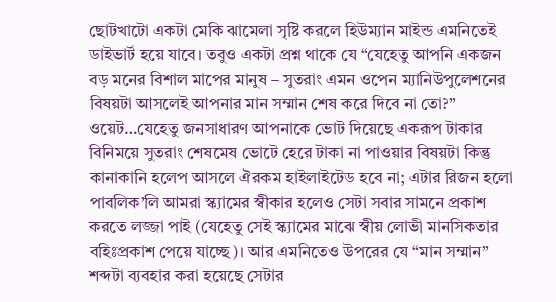ছোটখাটো একটা মেকি ঝামেলা সৃষ্টি করলে হিউম্যান মাইন্ড এমনিতেই ডাইভার্ট হয়ে যাবে। তবুও একটা প্রশ্ন থাকে যে “যেহেতু আপনি একজন বড় মনের বিশাল মাপের মানুষ – সুতরাং এমন ওপেন ম্যানিউপুলেশনের বিষয়টা আসলেই আপনার মান সম্মান শেষ করে দিবে না তো?” ওয়েট…যেহেতু জনসাধারণ আপনাকে ভোট দিয়েছে একরূপ টাকার বিনিময়ে সুতরাং শেষমেষ ভোটে হেরে টাকা না পাওয়ার বিষয়টা কিন্তু কানাকানি হলেপ আসলে ঐরকম হাইলাইটেড হবে না; এটার রিজন হলো পাবলিক’লি আমরা স্ক্যামের স্বীকার হলেও সেটা সবার সামনে প্রকাশ করতে লজ্জা পাই (যেহেতু সেই স্ক্যামের মাঝে স্বীয় লোভী মানসিকতার বহিঃপ্রকাশ পেয়ে যাচ্ছে)। আর এমনিতেও উপরের যে “মান সম্মান” শব্দটা ব্যবহার করা হয়েছে সেটার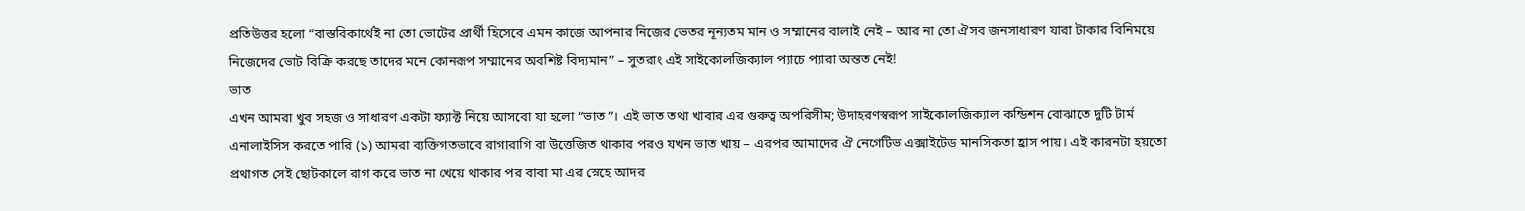প্রতিউত্তর হলো “বাস্তবিকার্থেই না তো ভোটের প্রার্থী হিসেবে এমন কাজে আপনার নিজের ভেতর নূন্যতম মান ও সম্মানের বালাই নেই – আর না তো ঐসব জনসাধারণ যারা টাকার বিনিময়ে নিজেদের ভোট বিক্রি করছে তাদের মনে কোনরূপ সম্মানের অবশিষ্ট বিদ্যমান” – সুতরাং এই সাইকোলজিক্যাল প্যাচে প্যারা অন্তত নেই!
ভাত
এখন আমরা খুব সহজ ও সাধারণ একটা ফ্যাক্ট নিয়ে আসবো যা হলো “ভাত”। এই ভাত তথা খাবার এর গুরুত্ব অপরিসীম; উদাহরণস্বরূপ সাইকোলজিক্যাল কন্ডিশন বোঝাতে দুটি টার্ম এনালাইসিস করতে পারি (১) আমরা ব্যক্তিগতভাবে রাগারাগি বা উত্তেজিত থাকার পরও যখন ভাত খায় – এরপর আমাদের ঐ নেগেটিভ এক্সাইটেড মানসিকতা হ্রাস পায়। এই কারনটা হয়তো প্রথাগত সেই ছোটকালে রাগ করে ভাত না খেয়ে থাকার পর বাবা মা এর স্নেহে আদর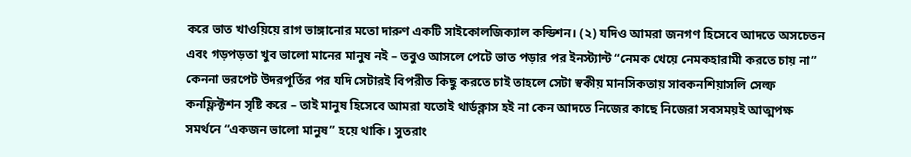করে ভাত খাওয়িয়ে রাগ ভাঙ্গানোর মতো দারুণ একটি সাইকোলজিক্যাল কন্ডিশন। (২) যদিও আমরা জনগণ হিসেবে আদতে অসচেতন এবং গড়পড়তা খুব ভালো মানের মানুষ নই – তবুও আসলে পেটে ভাত পড়ার পর ইনস্ট্যান্ট “নেমক খেয়ে নেমকহারামী করতে চায় না” কেননা ভরপেট উদরপূর্তির পর যদি সেটারই বিপরীত কিছু করতে চাই তাহলে সেটা স্বকীয় মানসিকতায় সাবকনশিয়াসলি সেল্ফ কনফ্লিক্টশন সৃষ্টি করে – তাই মানুষ হিসেবে আমরা যতোই থার্ডক্লাস হই না কেন আদতে নিজের কাছে নিজেরা সবসময়ই আত্মপক্ষ সমর্থনে “একজন ভালো মানুষ” হয়ে থাকি। সুতরাং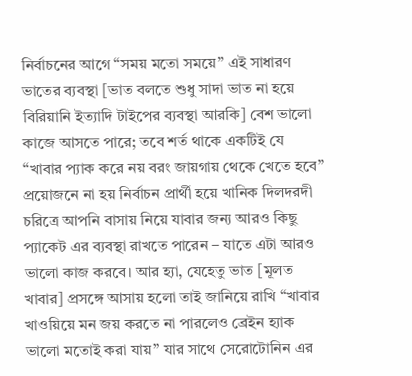নির্বাচনের আগে “সময় মতো সময়ে” এই সাধারণ ভাতের ব্যবস্থা [ভাত বলতে শুধু সাদা ভাত না হয়ে বিরিয়ানি ইত্যাদি টাইপের ব্যবস্থা আরকি] বেশ ভালো কাজে আসতে পারে; তবে শর্ত থাকে একটিই যে “খাবার প্যাক করে নয় বরং জায়গায় থেকে খেতে হবে” প্রয়োজনে না হয় নির্বাচন প্রার্থী হয়ে খানিক দিলদরদী চরিত্রে আপনি বাসায় নিয়ে যাবার জন্য আরও কিছু প্যাকেট এর ব্যবস্থা রাখতে পারেন – যাতে এটা আরও ভালো কাজ করবে। আর হ্যা, যেহেতু ভাত [মূলত খাবার] প্রসঙ্গে আসায় হলো তাই জানিয়ে রাখি “খাবার খাওয়িয়ে মন জয় করতে না পারলেও ব্রেইন হ্যাক ভালো মতোই করা যায়” যার সাথে সেরোটোনিন এর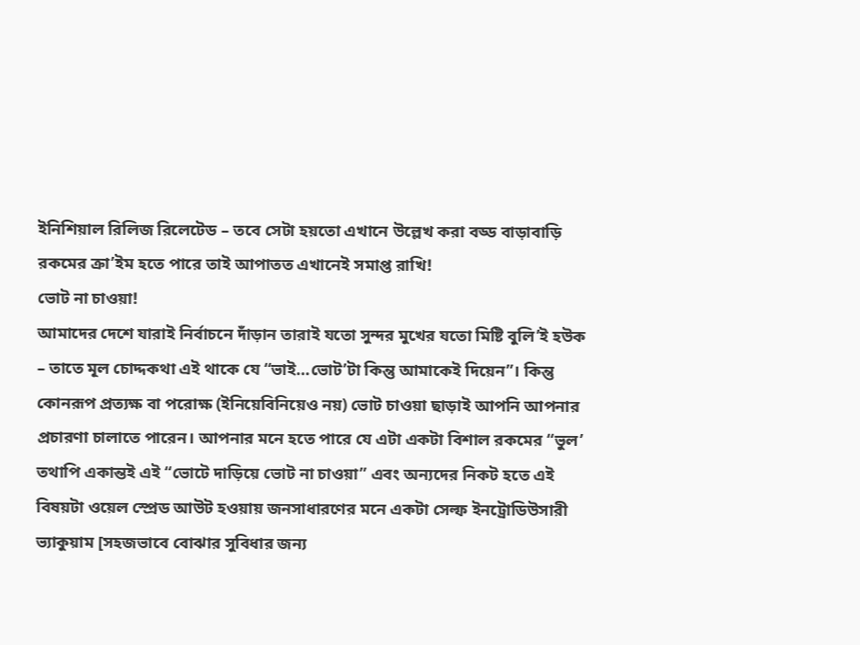ইনিশিয়াল রিলিজ রিলেটেড – তবে সেটা হয়তো এখানে উল্লেখ করা বড্ড বাড়াবাড়ি রকমের ক্রা’ইম হতে পারে তাই আপাতত এখানেই সমাপ্ত রাখি!
ভোট না চাওয়া!
আমাদের দেশে যারাই নির্বাচনে দাঁড়ান তারাই যতো সুন্দর মুখের যতো মিষ্টি বুলি’ই হউক – তাতে মূল চোদ্দকথা এই থাকে যে “ভাই…ভোট’টা কিন্তু আমাকেই দিয়েন”। কিন্তু কোনরূপ প্রত্যক্ষ বা পরোক্ষ (ইনিয়েবিনিয়েও নয়) ভোট চাওয়া ছাড়াই আপনি আপনার প্রচারণা চালাতে পারেন। আপনার মনে হতে পারে যে এটা একটা বিশাল রকমের “ভুল’ তথাপি একান্তই এই “ভোটে দাড়িয়ে ভোট না চাওয়া” এবং অন্যদের নিকট হতে এই বিষয়টা ওয়েল স্প্রেড আউট হওয়ায় জনসাধারণের মনে একটা সেল্ফ ইনট্রোডিউসারী ভ্যাকুয়াম [সহজভাবে বোঝার সুবিধার জন্য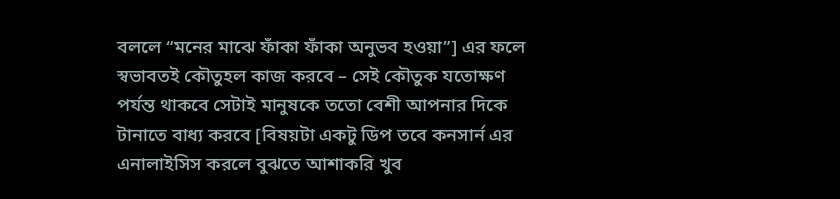বললে “মনের মাঝে ফাঁকা ফাঁকা অনুভব হওয়া”] এর ফলে স্বভাবতই কৌতুহল কাজ করবে – সেই কৌতুক যতোক্ষণ পর্যন্ত থাকবে সেটাই মানুষকে ততো বেশী আপনার দিকে টানাতে বাধ্য করবে [বিষয়টা একটু ডিপ তবে কনসার্ন এর এনালাইসিস করলে বুঝতে আশাকরি খুব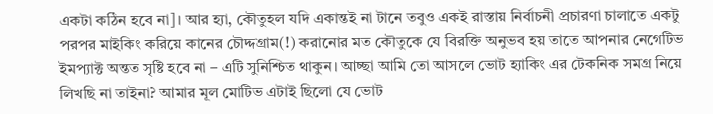একটা কঠিন হবে না]। আর হ্যা, কৌতুহল যদি একান্তই না টানে তবুও একই রাস্তায় নির্বাচনী প্রচারণা চালাতে একটু পরপর মাইকিং করিয়ে কানের চৌদ্দগ্রাম(!) করানোর মত কৌতুকে যে বিরক্তি অনুভব হয় তাতে আপনার নেগেটিভ ইমপ্যাক্ট অন্তত সৃষ্টি হবে না – এটি সুনিশ্চিত থাকুন। আচ্ছা আমি তো আসলে ভোট হ্যাকিং এর টেকনিক সমগ্র নিয়ে লিখছি না তাইনা? আমার মূল মোটিভ এটাই ছিলো যে ভোট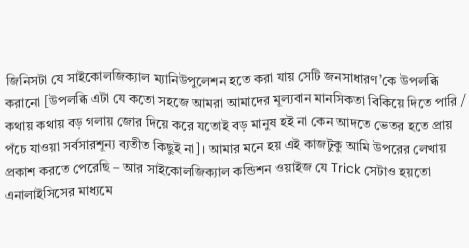জিনিসটা যে সাইকোলজিক্যাল ম্যানিউপুলেশন হতে করা যায় সেটি জনসাধারণ’কে উপলব্ধি করানো [উপলব্ধি এটা যে কতো সহজে আমরা আমাদের মূল্যবান মানসিকতা বিকিয়ে দিতে পারি / কথায় কথায় বড় গলায় জোর দিয়ে করে যতোই বড় মানুষ হই না কেন আদতে ভেতর হতে প্রায় পঁচে যাওয়া সর্বসারশূন্য ব্যতীত কিছুই না]। আমার মনে হয় এই কাজটুকু আমি উপরের লেখায় প্রকাশ করতে পেরেছি – আর সাইকোলজিক্যাল কন্ডিশন ওয়াইজ যে Trick সেটাও হয়তো এনালাইসিসের মাধ্যমে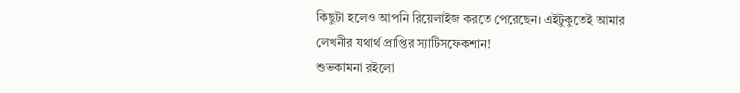কিছুটা হলেও আপনি রিয়েলাইজ করতে পেরেছেন। এইটুকুতেই আমার লেখনীর যথার্থ প্রাপ্তির স্যাটিসফেকশান!
শুভকামনা রইলো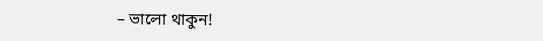– ভালো থাকুন!